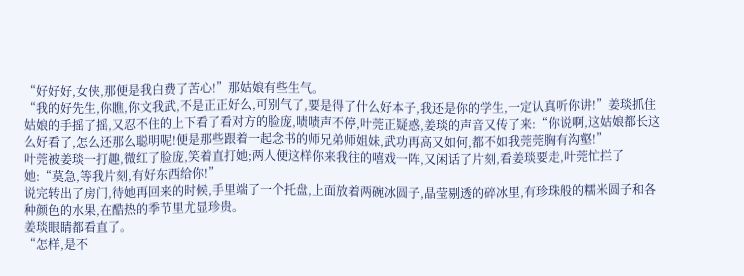“好好好,女侠,那便是我白费了苦心!”那姑娘有些生气。
“我的好先生,你瞧,你文我武,不是正正好么,可别气了,要是得了什么好本子,我还是你的学生,一定认真听你讲!”姜琰抓住姑娘的手摇了摇,又忍不住的上下看了看对方的脸庞,啧啧声不停,叶莞正疑惑,姜琰的声音又传了来:“你说啊,这姑娘都长这么好看了,怎么还那么聪明呢!便是那些跟着一起念书的师兄弟师姐妹,武功再高又如何,都不如我莞莞胸有沟壑!”
叶莞被姜琰一打趣,微红了脸庞,笑着直打她;两人便这样你来我往的嘻戏一阵,又闲话了片刻,看姜琰要走,叶莞忙拦了她:“莫急,等我片刻,有好东西给你!”
说完转出了房门,待她再回来的时候,手里端了一个托盘,上面放着两碗冰圆子,晶莹剔透的碎冰里,有珍珠般的糯米圆子和各种颜色的水果,在酷热的季节里尤显珍贵。
姜琰眼睛都看直了。
“怎样,是不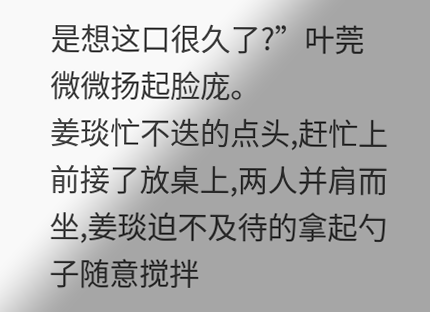是想这口很久了?”叶莞微微扬起脸庞。
姜琰忙不迭的点头,赶忙上前接了放桌上,两人并肩而坐,姜琰迫不及待的拿起勺子随意搅拌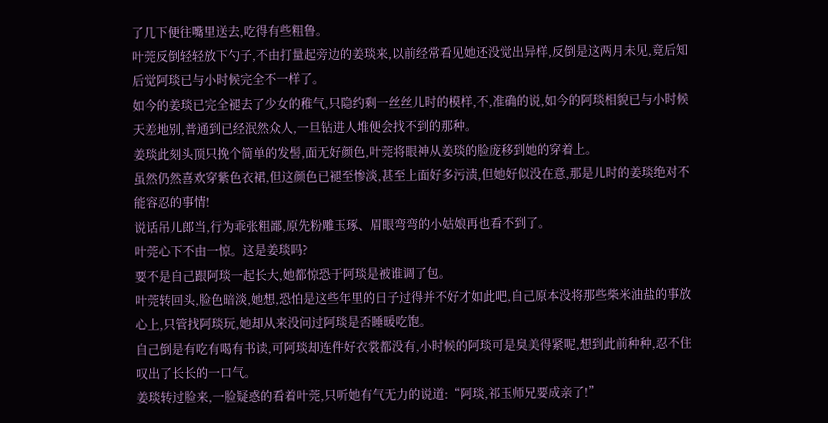了几下便往嘴里送去,吃得有些粗鲁。
叶莞反倒轻轻放下勺子,不由打量起旁边的姜琰来,以前经常看见她还没觉出异样,反倒是这两月未见,竟后知后觉阿琰已与小时候完全不一样了。
如今的姜琰已完全褪去了少女的稚气,只隐约剩一丝丝儿时的模样,不,准确的说,如今的阿琰相貌已与小时候天差地别,普通到已经泯然众人,一旦钻进人堆便会找不到的那种。
姜琰此刻头顶只挽个简单的发髻,面无好颜色,叶莞将眼神从姜琰的脸庞移到她的穿着上。
虽然仍然喜欢穿紫色衣裙,但这颜色已褪至惨淡,甚至上面好多污渍,但她好似没在意,那是儿时的姜琰绝对不能容忍的事情!
说话吊儿郎当,行为乖张粗鄙,原先粉雕玉琢、眉眼弯弯的小姑娘再也看不到了。
叶莞心下不由一惊。这是姜琰吗?
要不是自己跟阿琰一起长大,她都惊恐于阿琰是被谁调了包。
叶莞转回头,脸色暗淡,她想,恐怕是这些年里的日子过得并不好才如此吧,自己原本没将那些柴米油盐的事放心上,只管找阿琰玩,她却从来没问过阿琰是否睡暖吃饱。
自己倒是有吃有喝有书读,可阿琰却连件好衣裳都没有,小时候的阿琰可是臭美得紧呢,想到此前种种,忍不住叹出了长长的一口气。
姜琰转过脸来,一脸疑惑的看着叶莞,只听她有气无力的说道:“阿琰,祁玉师兄要成亲了!”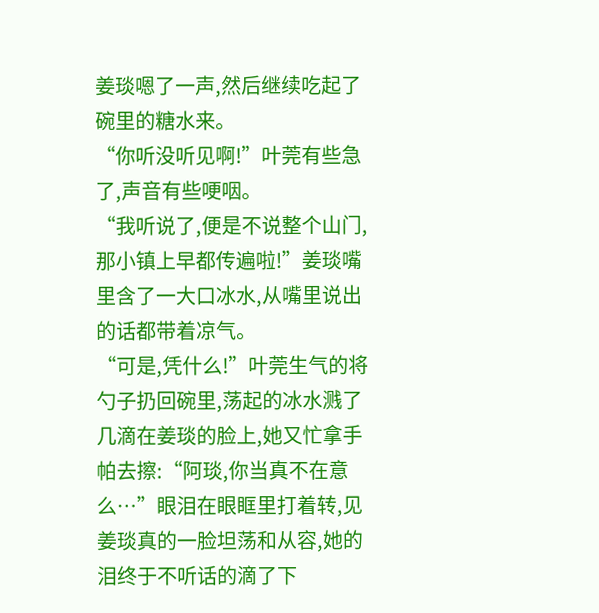姜琰嗯了一声,然后继续吃起了碗里的糖水来。
“你听没听见啊!”叶莞有些急了,声音有些哽咽。
“我听说了,便是不说整个山门,那小镇上早都传遍啦!”姜琰嘴里含了一大口冰水,从嘴里说出的话都带着凉气。
“可是,凭什么!”叶莞生气的将勺子扔回碗里,荡起的冰水溅了几滴在姜琰的脸上,她又忙拿手帕去擦:“阿琰,你当真不在意么…”眼泪在眼眶里打着转,见姜琰真的一脸坦荡和从容,她的泪终于不听话的滴了下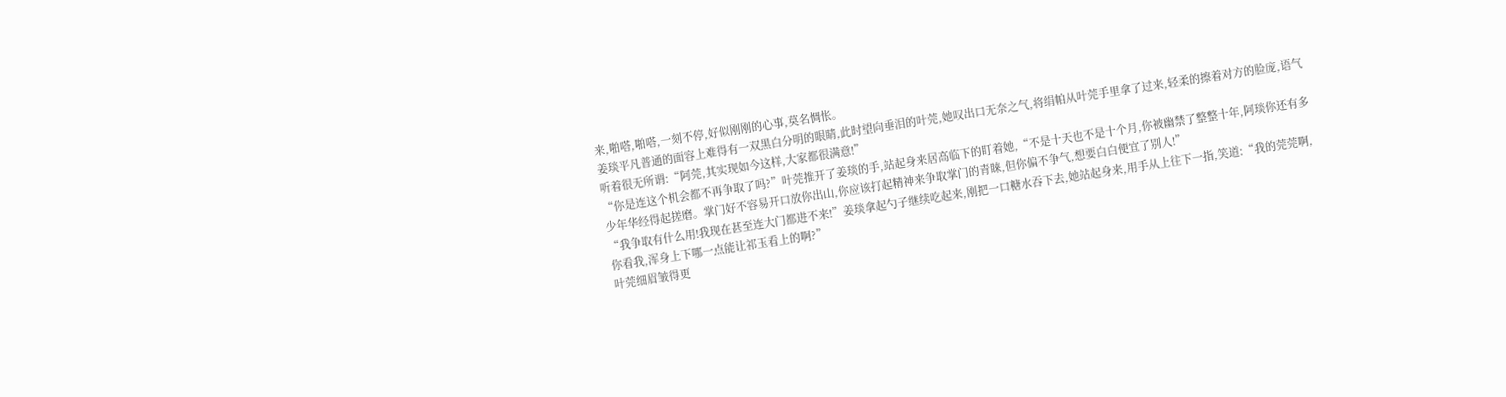来,啪嗒,啪嗒,一刻不停,好似刚刚的心事,莫名惆怅。
姜琰平凡普通的面容上难得有一双黑白分明的眼睛,此时望向垂泪的叶莞,她叹出口无奈之气,将绢帕从叶莞手里拿了过来,轻柔的擦着对方的脸庞,语气听着很无所谓:“阿莞,其实现如今这样,大家都很满意!”
“你是连这个机会都不再争取了吗?”叶莞推开了姜琰的手,站起身来居高临下的盯着她,“不是十天也不是十个月,你被幽禁了整整十年,阿琰你还有多少年华经得起搓磨。掌门好不容易开口放你出山,你应该打起精神来争取掌门的青睐,但你偏不争气,想要白白便宜了别人!”
“我争取有什么用!我现在甚至连大门都进不来!”姜琰拿起勺子继续吃起来,刚把一口糖水吞下去,她站起身来,用手从上往下一指,笑道:“我的莞莞啊,你看我,浑身上下哪一点能让祁玉看上的啊?”
叶莞细眉皱得更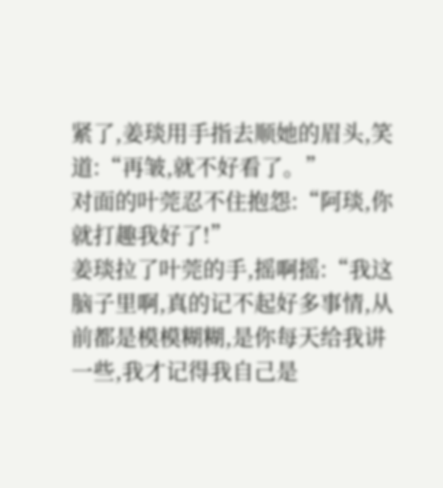紧了,姜琰用手指去顺她的眉头,笑道:“再皱,就不好看了。”
对面的叶莞忍不住抱怨:“阿琰,你就打趣我好了!”
姜琰拉了叶莞的手,摇啊摇:“我这脑子里啊,真的记不起好多事情,从前都是模模糊糊,是你每天给我讲一些,我才记得我自己是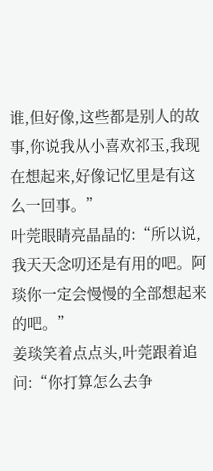谁,但好像,这些都是别人的故事,你说我从小喜欢祁玉,我现在想起来,好像记忆里是有这么一回事。”
叶莞眼睛亮晶晶的:“所以说,我天天念叨还是有用的吧。阿琰你一定会慢慢的全部想起来的吧。”
姜琰笑着点点头,叶莞跟着追问:“你打算怎么去争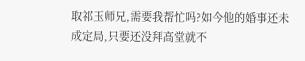取祁玉师兄,需要我帮忙吗?如今他的婚事还未成定局,只要还没拜高堂就不